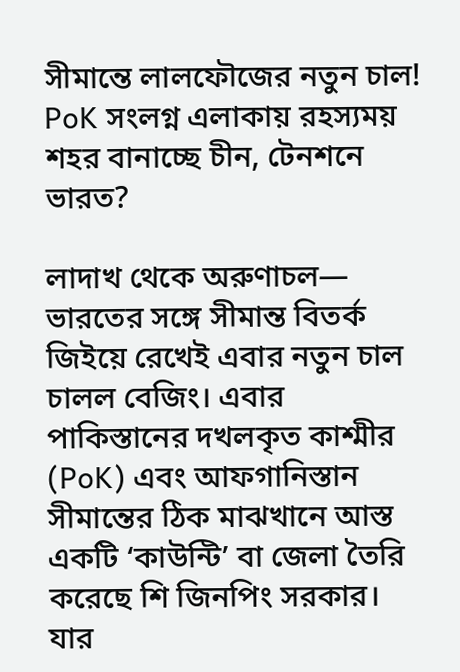সীমান্তে লালফৌজের নতুন চাল! PoK সংলগ্ন এলাকায় রহস্যময় শহর বানাচ্ছে চীন, টেনশনে ভারত?

লাদাখ থেকে অরুণাচল— ভারতের সঙ্গে সীমান্ত বিতর্ক জিইয়ে রেখেই এবার নতুন চাল চালল বেজিং। এবার পাকিস্তানের দখলকৃত কাশ্মীর (PoK) এবং আফগানিস্তান সীমান্তের ঠিক মাঝখানে আস্ত একটি ‘কাউন্টি’ বা জেলা তৈরি করেছে শি জিনপিং সরকার। যার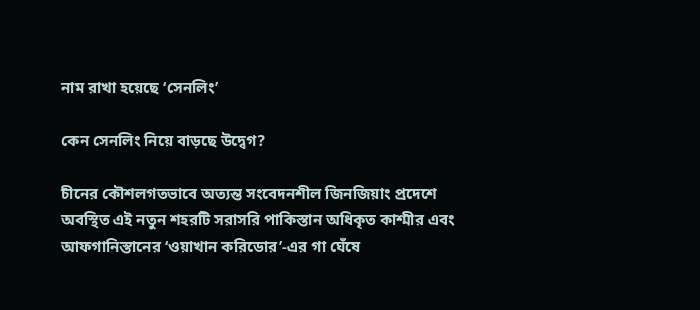নাম রাখা হয়েছে ‘সেনলিং’

কেন সেনলিং নিয়ে বাড়ছে উদ্বেগ?

চীনের কৌশলগতভাবে অত্যন্ত সংবেদনশীল জিনজিয়াং প্রদেশে অবস্থিত এই নতুন শহরটি সরাসরি পাকিস্তান অধিকৃত কাশ্মীর এবং আফগানিস্তানের ‘ওয়াখান করিডোর’-এর গা ঘেঁষে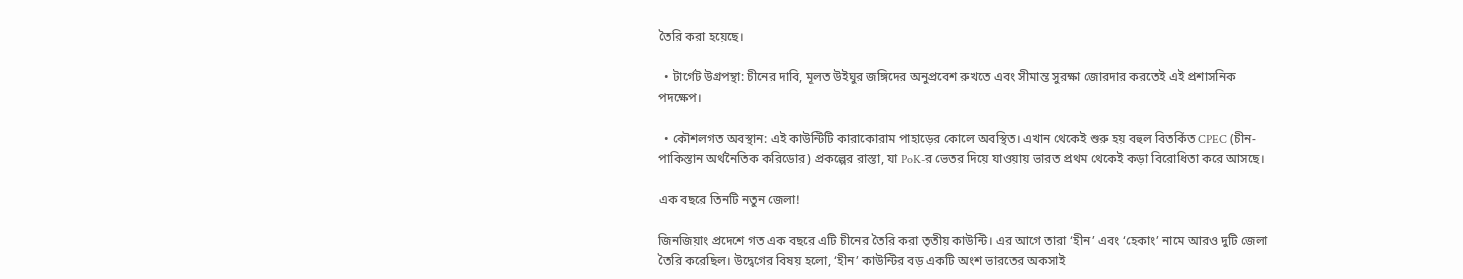তৈরি করা হয়েছে।

  • টার্গেট উগ্রপন্থা: চীনের দাবি, মূলত উইঘুর জঙ্গিদের অনুপ্রবেশ রুখতে এবং সীমান্ত সুরক্ষা জোরদার করতেই এই প্রশাসনিক পদক্ষেপ।

  • কৌশলগত অবস্থান: এই কাউন্টিটি কারাকোরাম পাহাড়ের কোলে অবস্থিত। এখান থেকেই শুরু হয় বহুল বিতর্কিত CPEC (চীন-পাকিস্তান অর্থনৈতিক করিডোর) প্রকল্পের রাস্তা, যা PoK-র ভেতর দিয়ে যাওয়ায় ভারত প্রথম থেকেই কড়া বিরোধিতা করে আসছে।

এক বছরে তিনটি নতুন জেলা!

জিনজিয়াং প্রদেশে গত এক বছরে এটি চীনের তৈরি করা তৃতীয় কাউন্টি। এর আগে তারা ‘হীন’ এবং ‘হেকাং’ নামে আরও দুটি জেলা তৈরি করেছিল। উদ্বেগের বিষয় হলো, ‘হীন’ কাউন্টির বড় একটি অংশ ভারতের অকসাই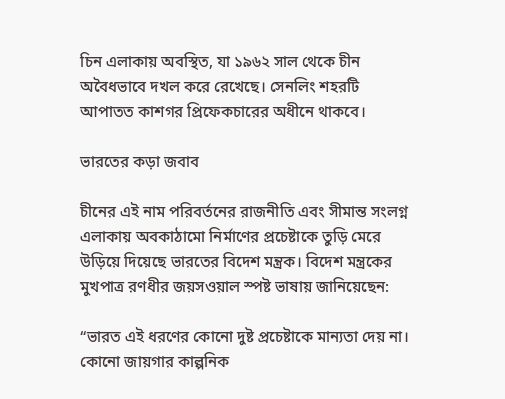চিন এলাকায় অবস্থিত, যা ১৯৬২ সাল থেকে চীন অবৈধভাবে দখল করে রেখেছে। সেনলিং শহরটি আপাতত কাশগর প্রিফেকচারের অধীনে থাকবে।

ভারতের কড়া জবাব

চীনের এই নাম পরিবর্তনের রাজনীতি এবং সীমান্ত সংলগ্ন এলাকায় অবকাঠামো নির্মাণের প্রচেষ্টাকে তুড়ি মেরে উড়িয়ে দিয়েছে ভারতের বিদেশ মন্ত্রক। বিদেশ মন্ত্রকের মুখপাত্র রণধীর জয়সওয়াল স্পষ্ট ভাষায় জানিয়েছেন:

“ভারত এই ধরণের কোনো দুষ্ট প্রচেষ্টাকে মান্যতা দেয় না। কোনো জায়গার কাল্পনিক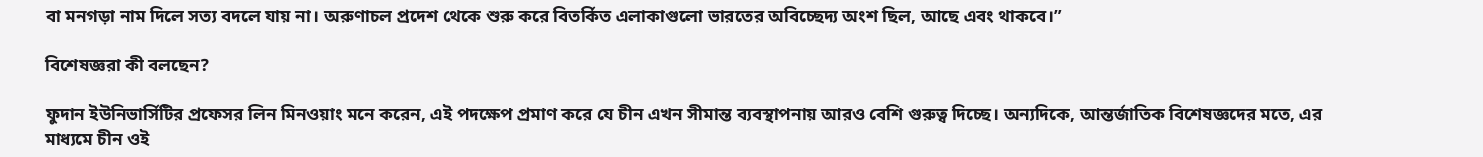বা মনগড়া নাম দিলে সত্য বদলে যায় না। অরুণাচল প্রদেশ থেকে শুরু করে বিতর্কিত এলাকাগুলো ভারতের অবিচ্ছেদ্য অংশ ছিল, আছে এবং থাকবে।”

বিশেষজ্ঞরা কী বলছেন?

ফুদান ইউনিভার্সিটির প্রফেসর লিন মিনওয়াং মনে করেন, এই পদক্ষেপ প্রমাণ করে যে চীন এখন সীমান্ত ব্যবস্থাপনায় আরও বেশি গুরুত্ব দিচ্ছে। অন্যদিকে, আন্তর্জাতিক বিশেষজ্ঞদের মতে, এর মাধ্যমে চীন ওই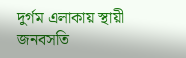দুর্গম এলাকায় স্থায়ী জনবসতি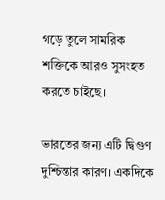গড়ে তুলে সামরিক শক্তিকে আরও সুসংহত করতে চাইছে।

ভারতের জন্য এটি দ্বিগুণ দুশ্চিন্তার কারণ। একদিকে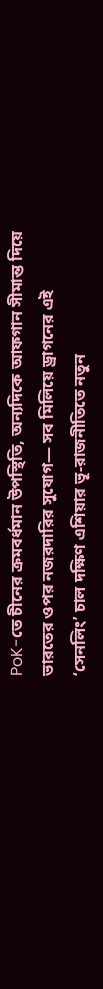PoK-তে চীনের ক্রমবর্ধমান উপস্থিতি, অন্যদিকে আফগান সীমান্ত দিয়ে ভারতের ওপর নজরদারির সুযোগ— সব মিলিয়ে ড্রাগনের এই ‘সেনলিং’ চাল দক্ষিণ এশিয়ার ভূ-রাজনীতিতে নতুন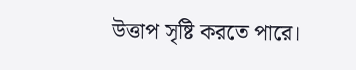উত্তাপ সৃষ্টি করতে পারে।